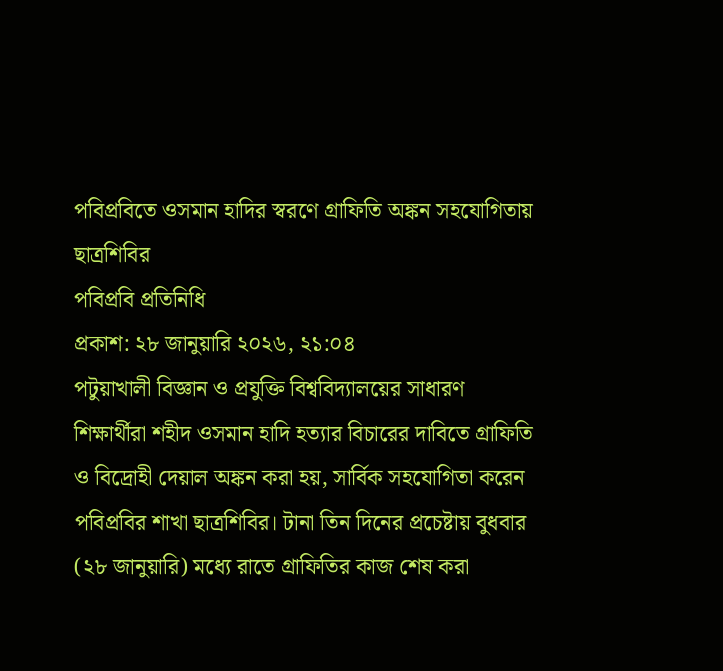পবিপ্রবিতে ওসমান হাদির স্বরণে গ্রাফিতি অঙ্কন সহযোগিতায় ছাত্রশিবির
পবিপ্রবি প্রতিনিধি
প্রকাশ: ২৮ জানুয়ারি ২০২৬, ২১:০৪
পটুয়াখালী বিজ্ঞান ও প্রযুক্তি বিশ্ববিদ্যালয়ের সাধারণ শিক্ষার্থীরা শহীদ ওসমান হাদি হত্যার বিচারের দাবিতে গ্রাফিতি ও বিদ্রোহী দেয়াল অঙ্কন করা হয়, সার্বিক সহযোগিতা করেন পবিপ্রবির শাখা ছাত্রশিবির। টানা তিন দিনের প্রচেষ্টায় বুধবার (২৮ জানুয়ারি) মধ্যে রাতে গ্রাফিতির কাজ শেষ করা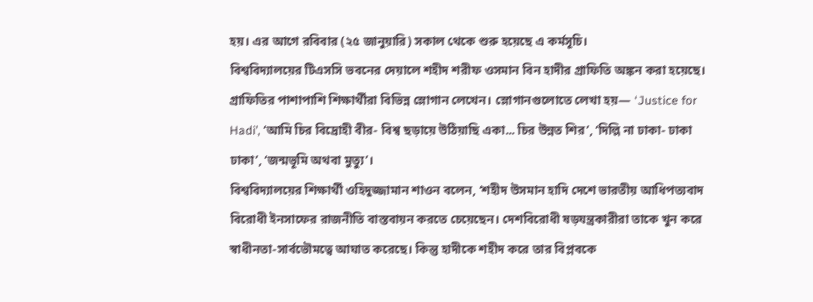হয়। এর আগে রবিবার (২৫ জানুয়ারি) সকাল থেকে শুরু হয়েছে এ কর্মসূচি।
বিশ্ববিদ্যালয়ের টিএসসি ভবনের দেয়ালে শহীদ শরীফ ওসমান বিন হাদীর গ্রাফিতি অঙ্কন করা হয়েছে। গ্রাফিতির পাশাপাশি শিক্ষার্থীরা বিভিন্ন স্লোগান লেখেন। স্লোগানগুলোতে লেখা হয়— ‘Justice for Hadi’, ‘আমি চির বিদ্রোহী বীর- বিশ্ব ছড়ায়ে উঠিয়াছি একা... চির উন্নত শির’, ‘দিল্লি না ঢাকা- ঢাকা ঢাকা’, ‘জন্মভূমি অথবা মুত্যু’।
বিশ্ববিদ্যালয়ের শিক্ষার্থী ওহিদুজ্জামান শাওন বলেন, ‘শহীদ উসমান হাদি দেশে ভারতীয় আধিপত্যবাদ বিরোধী ইনসাফের রাজনীতি বাস্তবায়ন করতে চেয়েছেন। দেশবিরোধী ষড়যন্ত্রকারীরা তাকে খুন করে স্বাধীনতা-সার্বভৌমত্বে আঘাত করেছে। কিন্তু হাদীকে শহীদ করে তার বিপ্লবকে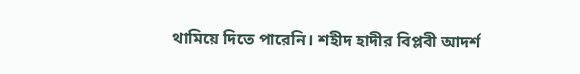থামিয়ে দিতে পারেনি। শহীদ হাদীর বিপ্লবী আদর্শ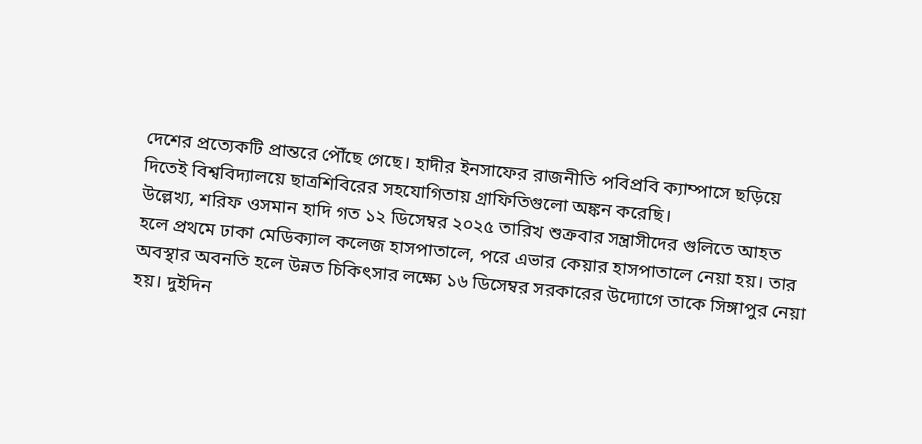দেশের প্রত্যেকটি প্রান্তরে পৌঁছে গেছে। হাদীর ইনসাফের রাজনীতি পবিপ্রবি ক্যাম্পাসে ছড়িয়ে দিতেই বিশ্ববিদ্যালয়ে ছাত্রশিবিরের সহযোগিতায় গ্রাফিতিগুলো অঙ্কন করেছি।
উল্লেখ্য, শরিফ ওসমান হাদি গত ১২ ডিসেম্বর ২০২৫ তারিখ শুক্রবার সন্ত্রাসীদের গুলিতে আহত হলে প্রথমে ঢাকা মেডিক্যাল কলেজ হাসপাতালে, পরে এভার কেয়ার হাসপাতালে নেয়া হয়। তার অবস্থার অবনতি হলে উন্নত চিকিৎসার লক্ষ্যে ১৬ ডিসেম্বর সরকারের উদ্যোগে তাকে সিঙ্গাপুর নেয়া হয়। দুইদিন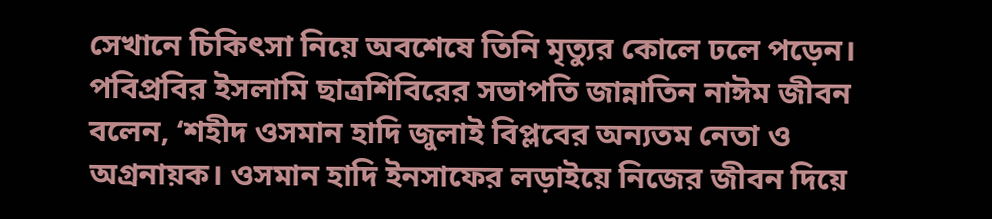সেখানে চিকিৎসা নিয়ে অবশেষে তিনি মৃত্যুর কোলে ঢলে পড়েন।
পবিপ্রবির ইসলামি ছাত্রশিবিরের সভাপতি জান্নাতিন নাঈম জীবন বলেন, ‘শহীদ ওসমান হাদি জুলাই বিপ্লবের অন্যতম নেতা ও অগ্রনায়ক। ওসমান হাদি ইনসাফের লড়াইয়ে নিজের জীবন দিয়ে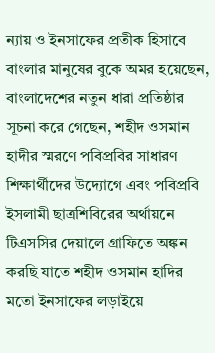ন্যায় ও ইনসাফের প্রতীক হিসাবে বাংলার মানুষের বুকে অমর হয়েছেন, বাংলাদেশের নতুন ধারা প্রতিষ্ঠার সূচনা করে গেছেন, শহীদ ওসমান হাদীর স্মরণে পবিপ্রবির সাধারণ শিক্ষার্থীদের উদ্যোগে এবং পবিপ্রবি ইসলামী ছাত্রশিবিরের অর্থায়নে টিএসসির দেয়ালে গ্রাফিতে অঙ্কন করছি যাতে শহীদ ওসমান হাদির মতো ইনসাফের লড়াইয়ে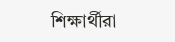শিক্ষার্থীরা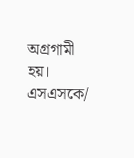অগ্রগামী হয়।
এসএসকে/